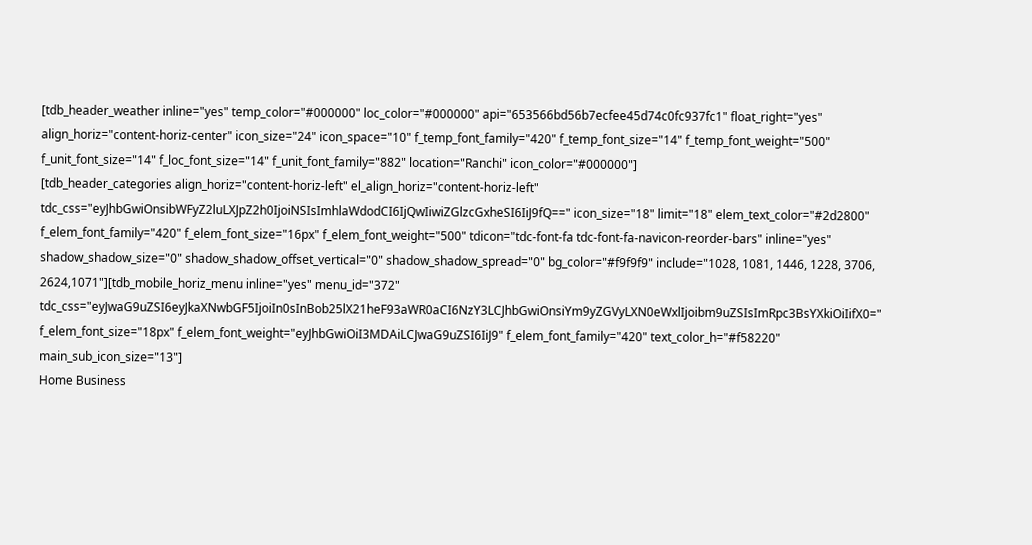[tdb_header_weather inline="yes" temp_color="#000000" loc_color="#000000" api="653566bd56b7ecfee45d74c0fc937fc1" float_right="yes" align_horiz="content-horiz-center" icon_size="24" icon_space="10" f_temp_font_family="420" f_temp_font_size="14" f_temp_font_weight="500" f_unit_font_size="14" f_loc_font_size="14" f_unit_font_family="882" location="Ranchi" icon_color="#000000"]
[tdb_header_categories align_horiz="content-horiz-left" el_align_horiz="content-horiz-left" tdc_css="eyJhbGwiOnsibWFyZ2luLXJpZ2h0IjoiNSIsImhlaWdodCI6IjQwIiwiZGlzcGxheSI6IiJ9fQ==" icon_size="18" limit="18" elem_text_color="#2d2800" f_elem_font_family="420" f_elem_font_size="16px" f_elem_font_weight="500" tdicon="tdc-font-fa tdc-font-fa-navicon-reorder-bars" inline="yes" shadow_shadow_size="0" shadow_shadow_offset_vertical="0" shadow_shadow_spread="0" bg_color="#f9f9f9" include="1028, 1081, 1446, 1228, 3706, 2624,1071"][tdb_mobile_horiz_menu inline="yes" menu_id="372" tdc_css="eyJwaG9uZSI6eyJkaXNwbGF5IjoiIn0sInBob25lX21heF93aWR0aCI6NzY3LCJhbGwiOnsiYm9yZGVyLXN0eWxlIjoibm9uZSIsImRpc3BsYXkiOiIifX0=" f_elem_font_size="18px" f_elem_font_weight="eyJhbGwiOiI3MDAiLCJwaG9uZSI6IiJ9" f_elem_font_family="420" text_color_h="#f58220" main_sub_icon_size="13"]
Home Business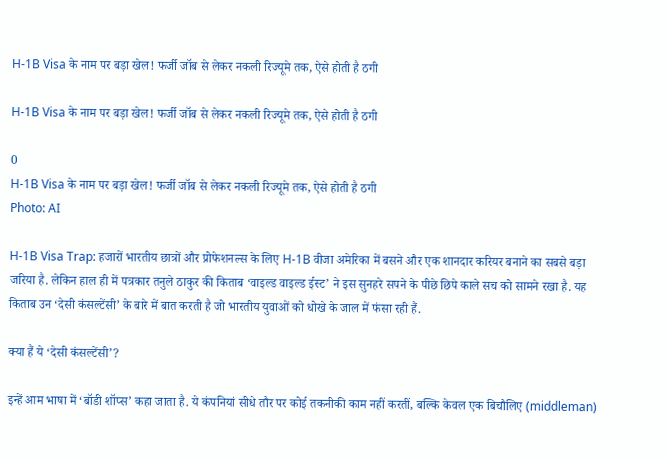H-1B Visa के नाम पर बड़ा खेल! फर्जी जॉब से लेकर नकली रिज्यूमे तक, ऐसे होती है ठगी

H-1B Visa के नाम पर बड़ा खेल! फर्जी जॉब से लेकर नकली रिज्यूमे तक, ऐसे होती है ठगी

0
H-1B Visa के नाम पर बड़ा खेल! फर्जी जॉब से लेकर नकली रिज्यूमे तक, ऐसे होती है ठगी
Photo: AI

H-1B Visa Trap: हजारों भारतीय छात्रों और प्रोफेशनल्स के लिए H-1B वीजा अमेरिका में बसने और एक शानदार करियर बनाने का सबसे बड़ा जरिया है. लेकिन हाल ही में पत्रकार तनुले ठाकुर की किताब ‘वाइल्ड वाइल्ड ईस्ट’ ने इस सुनहरे सपने के पीछे छिपे काले सच को सामने रखा है. यह किताब उन ‘देसी कंसल्टेंसी’ के बारे में बात करती है जो भारतीय युवाओं को धोखे के जाल में फंसा रही हैं.

क्या हैं ये ‘देसी कंसल्टेंसी’?

इन्हें आम भाषा में ‘बॉडी शॉप्स’ कहा जाता है. ये कंपनियां सीधे तौर पर कोई तकनीकी काम नहीं करतीं, बल्कि केवल एक बिचौलिए (middleman)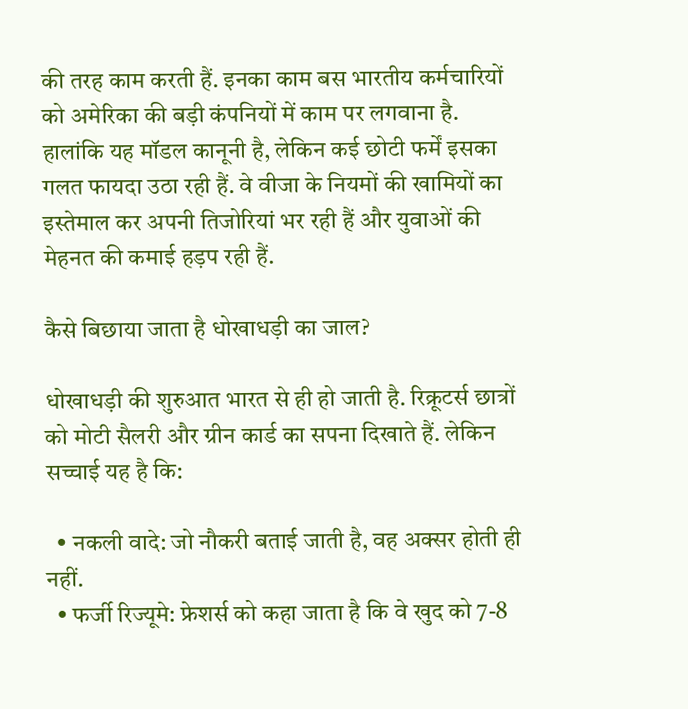की तरह काम करती हैं. इनका काम बस भारतीय कर्मचारियों को अमेरिका की बड़ी कंपनियों में काम पर लगवाना है. हालांकि यह मॉडल कानूनी है, लेकिन कई छोटी फर्में इसका गलत फायदा उठा रही हैं. वे वीजा के नियमों की खामियों का इस्तेमाल कर अपनी तिजोरियां भर रही हैं और युवाओं की मेहनत की कमाई हड़प रही हैं.

कैसे बिछाया जाता है धोखाधड़ी का जाल?

धोखाधड़ी की शुरुआत भारत से ही हो जाती है. रिक्रूटर्स छात्रों को मोटी सैलरी और ग्रीन कार्ड का सपना दिखाते हैं. लेकिन सच्चाई यह है कि:

  • नकली वादे: जो नौकरी बताई जाती है, वह अक्सर होती ही नहीं.
  • फर्जी रिज्यूमे: फ्रेशर्स को कहा जाता है कि वे खुद को 7-8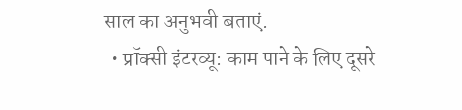साल का अनुभवी बताएं.
  • प्रॉक्सी इंटरव्यू: काम पाने के लिए दूसरे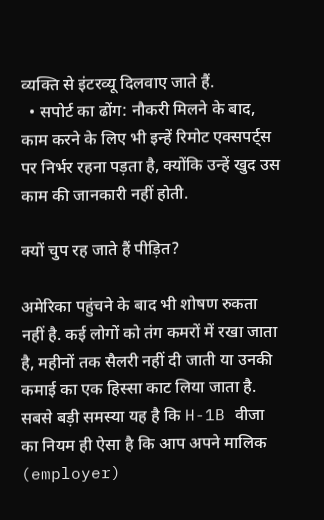व्यक्ति से इंटरव्यू दिलवाए जाते हैं.
  • सपोर्ट का ढोंग: नौकरी मिलने के बाद, काम करने के लिए भी इन्हें रिमोट एक्सपर्ट्स पर निर्भर रहना पड़ता है, क्योंकि उन्हें खुद उस काम की जानकारी नहीं होती.

क्यों चुप रह जाते हैं पीड़ित?

अमेरिका पहुंचने के बाद भी शोषण रुकता नहीं है. कई लोगों को तंग कमरों में रखा जाता है, महीनों तक सैलरी नहीं दी जाती या उनकी कमाई का एक हिस्सा काट लिया जाता है. सबसे बड़ी समस्या यह है कि H-1B वीजा का नियम ही ऐसा है कि आप अपने मालिक (employer)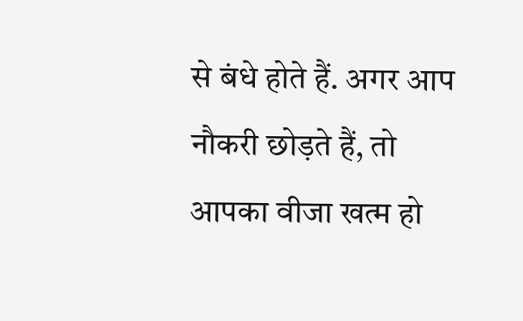से बंधे होते हैं. अगर आप नौकरी छोड़ते हैं, तो आपका वीजा खत्म हो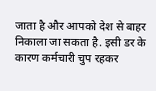जाता है और आपको देश से बाहर निकाला जा सकता है. इसी डर के कारण कर्मचारी चुप रहकर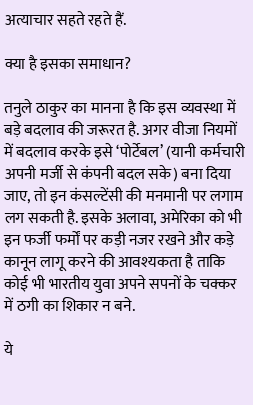अत्याचार सहते रहते हैं.

क्या है इसका समाधान?

तनुले ठाकुर का मानना है कि इस व्यवस्था में बड़े बदलाव की जरूरत है. अगर वीजा नियमों में बदलाव करके इसे ‘पोर्टेबल’ (यानी कर्मचारी अपनी मर्जी से कंपनी बदल सके) बना दिया जाए, तो इन कंसल्टेंसी की मनमानी पर लगाम लग सकती है. इसके अलावा, अमेरिका को भी इन फर्जी फर्मों पर कड़ी नजर रखने और कड़े कानून लागू करने की आवश्यकता है ताकि कोई भी भारतीय युवा अपने सपनों के चक्कर में ठगी का शिकार न बने.

ये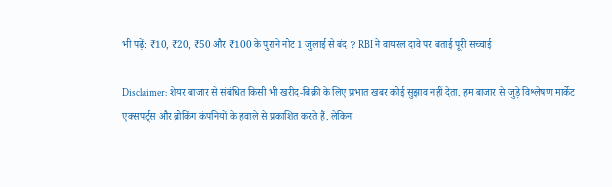भी पढ़ें: ₹10, ₹20, ₹50 और ₹100 के पुराने नोट 1 जुलाई से बंद ? RBI ने वायरल दावे पर बताई पूरी सच्चाई

Disclaimer: शेयर बाजार से संबंधित किसी भी खरीद-बिक्री के लिए प्रभात खबर कोई सुझाव नहीं देता. हम बाजार से जुड़े विश्लेषण मार्केट एक्सपर्ट्स और ब्रोकिंग कंपनियों के हवाले से प्रकाशित करते हैं. लेकिन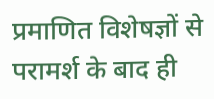प्रमाणित विशेषज्ञों से परामर्श के बाद ही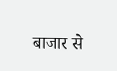बाजार से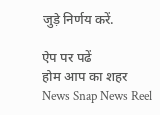जुड़े निर्णय करें.

ऐप पर पढें
होम आप का शहर
News Snap News Reel